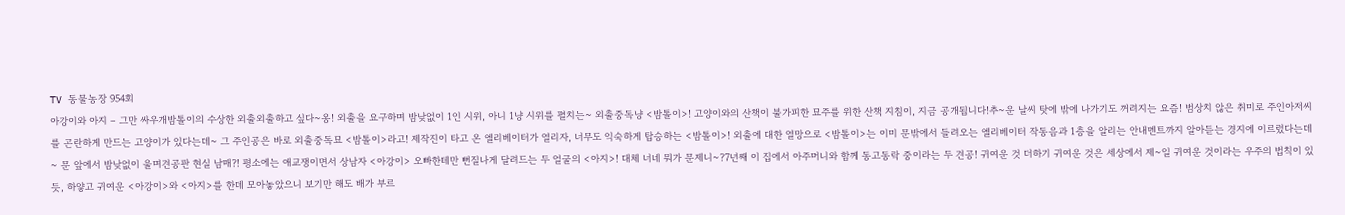TV 동물농장 954회
아강이와 아지 – 그만 싸우개밤톨이의 수상한 외출외출하고 싶다~옹! 외출을 요구하며 밤낮없이 1인 시위, 아니 1냥 시위를 펼치는~ 외출중독냥 <밤톨이>! 고양이와의 산책이 불가피한 묘주를 위한 산책 지침이, 지금 공개됩니다!추~운 날씨 탓에 밖에 나가기도 꺼려지는 요즘! 범상치 않은 취미로 주인아저씨를 곤란하게 만드는 고양이가 있다는데~ 그 주인공은 바로 외출중독묘 <밤톨이>라고! 제작진이 타고 온 엘리베이터가 열리자, 너무도 익숙하게 탑승하는 <밤톨이>! 외출에 대한 열망으로 <밤톨이>는 이미 문밖에서 들려오는 엘리베이터 작동음과 1층을 알리는 안내멘트까지 알아듣는 경지에 이르렀다는데~ 문 앞에서 밤낮없이 울며견공판 현실 남매?! 평소에는 애교쟁이면서 상남자 <아강이> 오빠한테만 뻔질나게 달려드는 두 얼굴의 <아지>! 대체 너네 뭐가 문제니~?7년째 이 집에서 아주머니와 함께 동고동락 중이라는 두 견공! 귀여운 것 더하기 귀여운 것은 세상에서 제~일 귀여운 것이라는 우주의 법칙이 있듯, 하얗고 귀여운 <아강이>와 <아지>를 한데 모아놓았으니 보기만 해도 배가 부르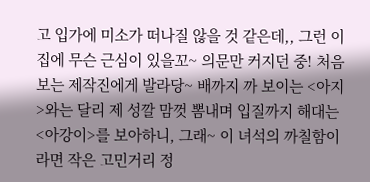고 입가에 미소가 떠나질 않을 것 같은데,, 그런 이 집에 무슨 근심이 있을꼬~ 의문만 커지던 중! 처음 보는 제작진에게 발라당~ 배까지 까 보이는 <아지>와는 달리 제 성깔 맘껏 뽐내며 입질까지 해대는 <아강이>를 보아하니, 그래~ 이 녀석의 까칠함이라면 작은 고민거리 정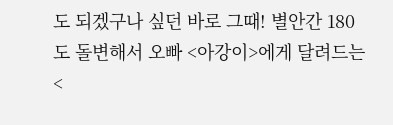도 되겠구나 싶던 바로 그때! 별안간 180도 돌변해서 오빠 <아강이>에게 달려드는 <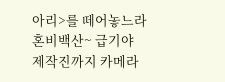아리>를 떼어놓느라 혼비백산~ 급기야 제작진까지 카메라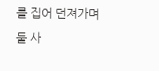를 집어 던져가며 둘 사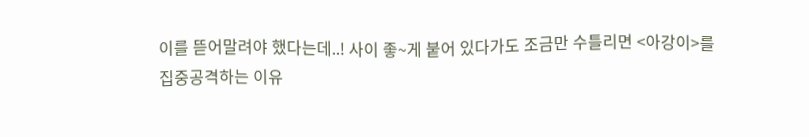이를 뜯어말려야 했다는데..! 사이 좋~게 붙어 있다가도 조금만 수틀리면 <아강이>를 집중공격하는 이유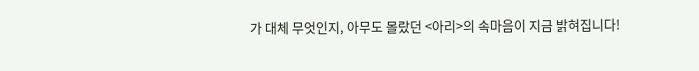가 대체 무엇인지, 아무도 몰랐던 <아리>의 속마음이 지금 밝혀집니다!